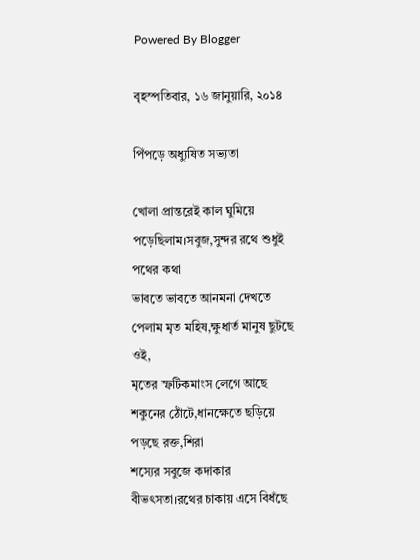Powered By Blogger

বৃহস্পতিবার, ১৬ জানুয়ারি, ২০১৪

পিঁপড়ে অধ্যুষিত সভ্যতা

খোলা প্রান্তরেই কাল ঘুমিয়ে পড়েছিলাম।সবুজ,সুন্দর রথে শুধুই পথের কথা
ভাবতে ভাবতে আনমনা দেখতে পেলাম মৃত মহিষ,ক্ষুধার্ত মানুষ ছুটছে ওই,
মৃতের স্ফটিকমাংস লেগে আছে শকুনের ঠোঁটে,ধানক্ষেতে ছড়িয়ে পড়ছে রক্ত,শিরা
শস্যের সবুজে কদাকার বীভৎসতা।রথের চাকায় এসে বিধঁছে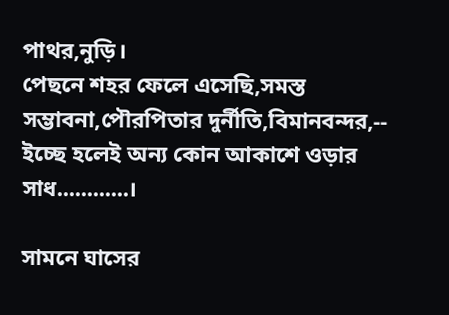পাথর,নুড়ি।
পেছনে শহর ফেলে এসেছি,সমস্ত সম্ভাবনা,পৌরপিতার দুর্নীতি,বিমানবন্দর,--
ইচ্ছে হলেই অন্য কোন আকাশে ওড়ার সাধ............।

সামনে ঘাসের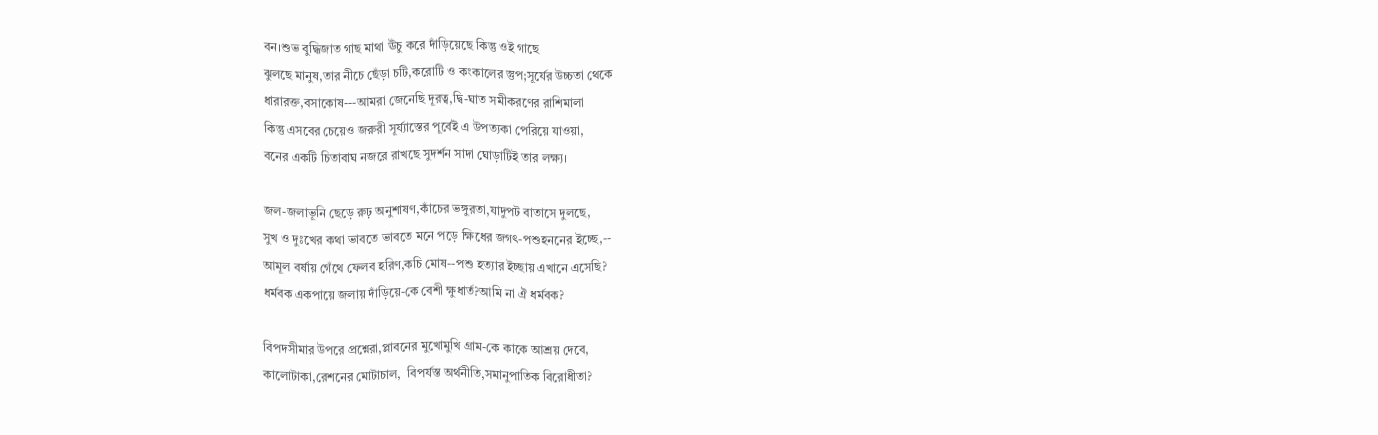বন।শুভ বুদ্ধিজাত গাছ মাথা ঊঁচু করে দাঁড়িয়েছে কিন্তু ওই গাছে
ঝুলছে মানুষ,তার নীচে ছেঁড়া চটি,করোটি ও কংকালের স্তুপ;সূর্যের উচ্চতা থেকে
ধারারক্ত,বসাকোষ---আমরা জেনেছি দূরত্ব,দ্বি-ঘাত সমীকরণের রাশিমালা
কিন্তু এসবের চেয়েও জরুরী সূর্য্যাস্তের পূর্বেই এ উপত্যকা পেরিয়ে যাওয়া,
বনের একটি চিতাবাঘ নজরে রাখছে সুদর্শন সাদা ঘোড়াটিই তার লক্ষ্য।

জল-জলাভূনি ছেড়ে রুঢ় অনুশাষণ,কাঁচের ভঙ্গুরতা,যাদুপট বাতাসে দুলছে,
সুখ ও দুঃখের কথা ভাবতে ভাবতে মনে পড়ে ক্ষিধের জগৎ-পশুহননের ইচ্ছে,--
আমূল বর্ষায় গেঁথে ফেলব হরিণ,কচি মোষ--পশু হত্যার ইচ্ছায় এখানে এসেছি?
ধর্মবক একপায়ে জলায় দাঁড়িয়ে-কে বেশী ক্ষুধার্ত?আমি না ঐ ধর্মবক?

বিপদসীমার উপরে প্রশ্নেরা,প্লাবনের মুখোমুখি গ্রাম-কে কাকে আশ্রয় দেবে,
কালোটাকা,রেশনের মোটাচাল,  বিপর্যস্ত অর্থনীতি,সমানুপাতিক বিরোধীতা?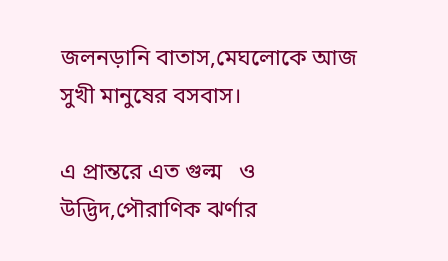জলনড়ানি বাতাস,মেঘলোকে আজ সুখী মানুষের বসবাস।

এ প্রান্তরে এত গুল্ম   ও উদ্ভিদ,পৌরাণিক ঝর্ণার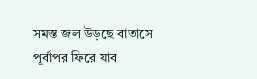সমস্ত জল উড়ছে বাতাসে
পূর্বাপর ফিরে যাব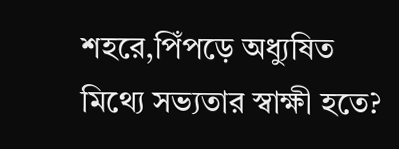শহরে,পিঁপড়ে অধ্যুষিত মিথ্যে সভ্যতার স্বাক্ষী হতে?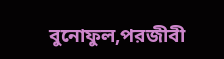বুনোফুল,পরজীবী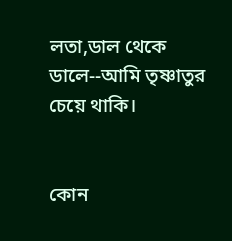লতা,ডাল থেকে ডালে--আমি তৃষ্ণাতুর চেয়ে থাকি।


কোন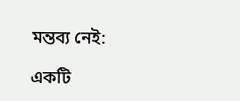মন্তব্য নেই:

একটি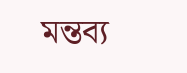মন্তব্য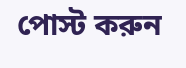পোস্ট করুন